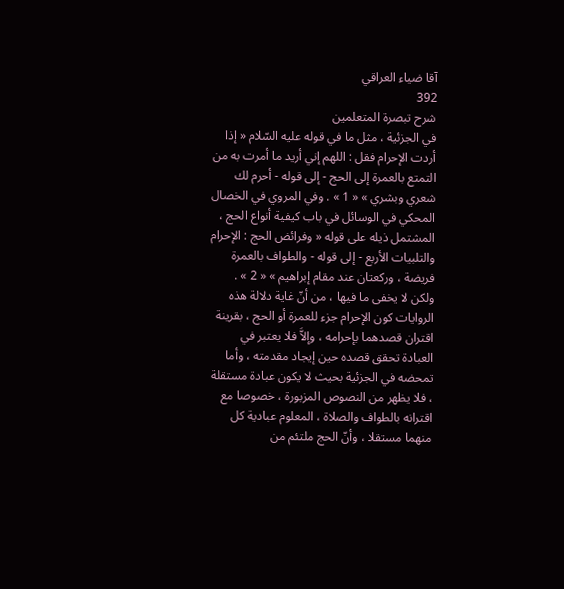آقا ضياء العراقي
392
شرح تبصرة المتعلمين
في الجزئية ، مثل ما في قوله عليه السّلام « إذا أردت الإحرام فقل : اللهم إني أريد ما أمرت به من التمتع بالعمرة إلى الحج - إلى قوله - أحرم لك شعري وبشري » « 1 » . وفي المروي في الخصال المحكي في الوسائل في باب كيفية أنواع الحج ، المشتمل ذيله على قوله « وفرائض الحج : الإحرام والتلبيات الأربع - إلى قوله - والطواف بالعمرة فريضة ، وركعتان عند مقام إبراهيم » « 2 » . ولكن لا يخفى ما فيها ، من أنّ غاية دلالة هذه الروايات كون الإحرام جزء للعمرة أو الحج ، بقرينة اقتران قصدهما بإحرامه ، وإلاَّ فلا يعتبر في العبادة تحقق قصده حين إيجاد مقدمته ، وأما تمحضه في الجزئية بحيث لا يكون عبادة مستقلة ، فلا يظهر من النصوص المزبورة ، خصوصا مع اقترانه بالطواف والصلاة ، المعلوم عبادية كل منهما مستقلا ، وأنّ الحج ملتئم من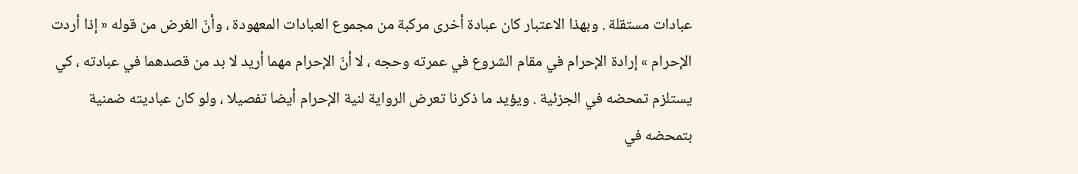عبادات مستقلة . وبهذا الاعتبار كان عبادة أخرى مركبة من مجموع العبادات المعهودة ، وأنّ الغرض من قوله « إذا أردت الإحرام » إرادة الإحرام في مقام الشروع في عمرته وحجه ، لا أنّ الإحرام مهما أريد لا بد من قصدهما في عبادته ، كي يستلزم تمحضه في الجزئية . ويؤيد ما ذكرنا تعرض الرواية لنية الإحرام أيضا تفصيلا ، ولو كان عباديته ضمنية بتمحضه في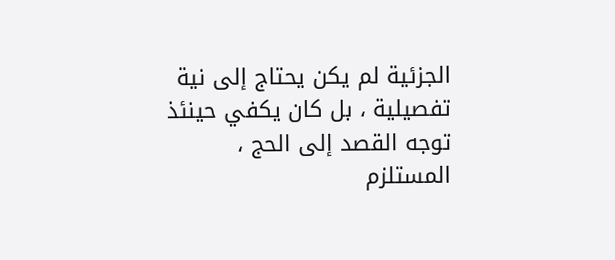الجزئية لم يكن يحتاج إلى نية تفصيلية ، بل كان يكفي حينئذ توجه القصد إلى الحج ، المستلزم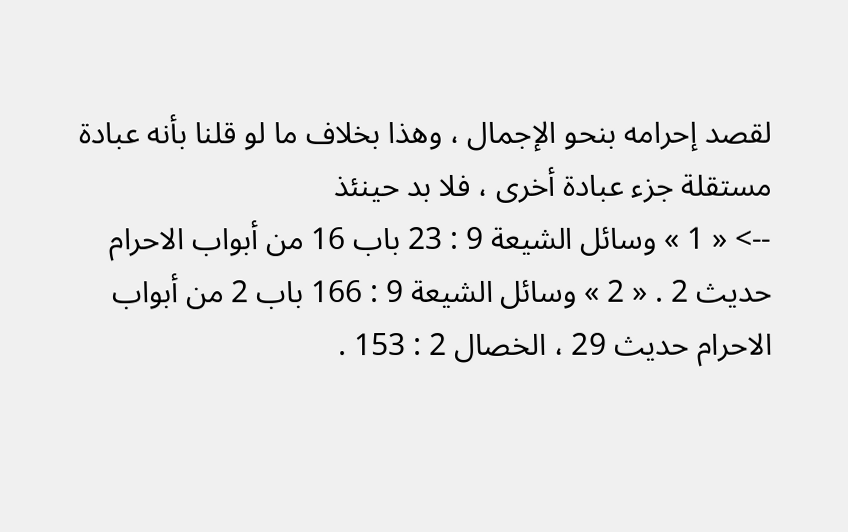لقصد إحرامه بنحو الإجمال ، وهذا بخلاف ما لو قلنا بأنه عبادة مستقلة جزء عبادة أخرى ، فلا بد حينئذ
--> « 1 » وسائل الشيعة 9 : 23 باب 16 من أبواب الاحرام حديث 2 . « 2 » وسائل الشيعة 9 : 166 باب 2 من أبواب الاحرام حديث 29 ، الخصال 2 : 153 .